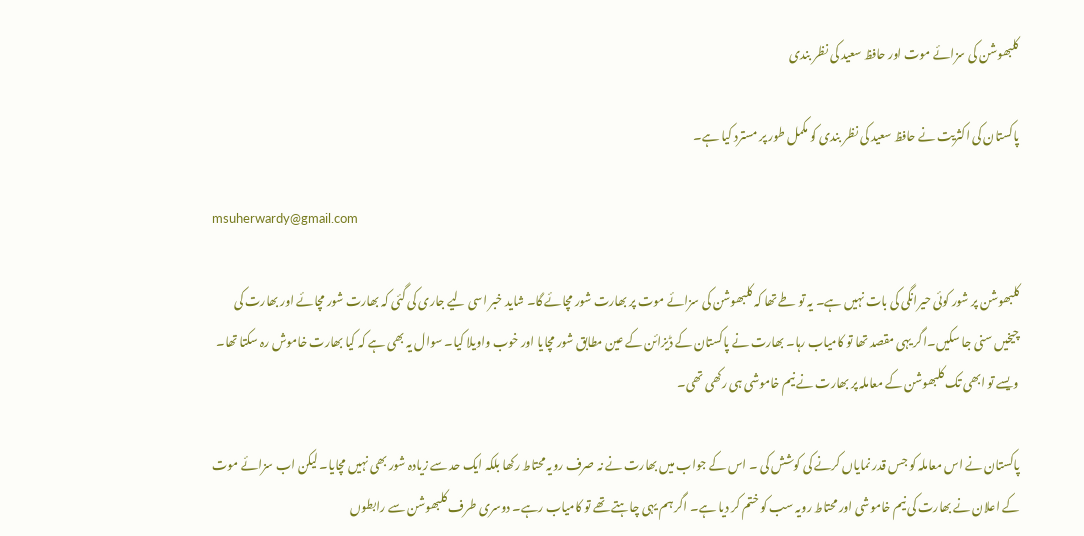کلبھوشن کی سزائے موت اور حافظ سعید کی نظر بندی

پاکستان کی اکثریت نے حافظ سعید کی نظر بندی کو مکمل طور پر مسترد کیا ہے۔

msuherwardy@gmail.com

کلبھوشن پر شور کوئی حیرانگی کی بات نہیں ہے۔ یہ تو طے تھا کہ کلبھوشن کی سزائے موت پر بھارت شور مچائے گا۔ شاید خبر اسی لیے جاری کی گئی کہ بھارت شور مچائے اور بھارت کی چیخیں سنی جا سکیں۔اگر یہی مقصد تھا تو کامیاب رہا۔ بھارت نے پاکستان کے ڈیزائن کے عین مطابق شور مچایا اور خوب واویلا کیا۔ سوال یہ بھی ہے کہ کیا بھارت خاموش رہ سکتا تھا۔ ویسے تو ابھی تک کلبھوشن کے معاملہ پر بھارت نے نیم خاموشی ہی رکھی تھی۔

پاکستان نے اس معاملہ کو جس قدر نمایاں کرنے کی کوشش کی ۔ اس کے جواب میں بھارت نے نہ صرف رویہ محتاط رکھا بلکہ ایک حد سے زیادہ شور بھی نہیں مچایا۔ لیکن اب سزائے موت کے اعلان نے بھارت کی نیم خاموشی اور محتاط رویہ سب کو ختم کر دیا ہے۔ اگر ہم یہی چاہتے تھے تو کامیاب رہے۔ دوسری طرف کلبھوشن سے رابطوں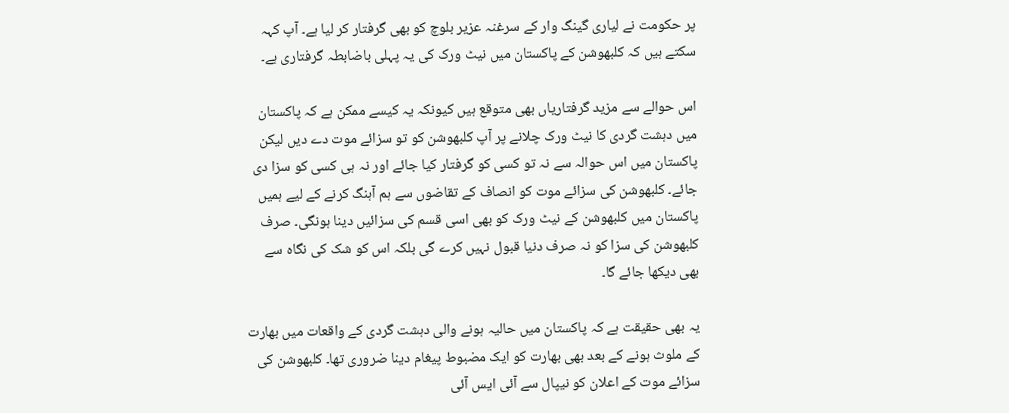پر حکومت نے لیاری گینگ وار کے سرغنہ عزیر بلوچ کو بھی گرفتار کر لیا ہے۔ آپ کہہ سکتے ہیں کہ کلبھوشن کے پاکستان میں نیٹ ورک کی یہ پہلی باضابطہ گرفتاری ہے۔

اس حوالے سے مزید گرفتاریاں بھی متوقع ہیں کیونکہ یہ کیسے ممکن ہے کہ پاکستان میں دہشت گردی کا نیٹ ورک چلانے پر آپ کلبھوشن کو تو سزائے موت دے دیں لیکن پاکستان میں اس حوالہ سے نہ تو کسی کو گرفتار کیا جائے اور نہ ہی کسی کو سزا دی جائے۔ کلبھوشن کی سزائے موت کو انصاف کے تقاضوں سے ہم آہنگ کرنے کے لیے ہمیں پاکستان میں کلبھوشن کے نیٹ ورک کو بھی اسی قسم کی سزائیں دینا ہونگی۔ صرف کلبھوشن کی سزا کو نہ صرف دنیا قبول نہیں کرے گی بلکہ اس کو شک کی نگاہ سے بھی دیکھا جائے گا۔

یہ بھی حقیقت ہے کہ پاکستان میں حالیہ ہونے والی دہشت گردی کے واقعات میں بھارت کے ملوث ہونے کے بعد بھی بھارت کو ایک مضبوط پیغام دینا ضروری تھا۔ کلبھوشن کی سزائے موت کے اعلان کو نیپال سے آئی ایس آئی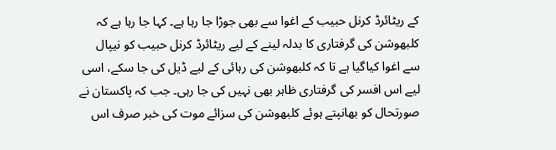کے ریٹائرڈ کرنل حبیب کے اغوا سے بھی جوڑا جا رہا ہے۔ کہا جا رہا ہے کہ کلبھوشن کی گرفتاری کا بدلہ لینے کے لیے ریٹائرڈ کرنل حبیب کو نیپال سے اغوا کیاگیا ہے تا کہ کلبھوشن کی رہائی کے لیے ڈیل کی جا سکے، اسی لیے اس افسر کی گرفتاری ظاہر بھی نہیں کی جا رہی۔ جب کہ پاکستان نے صورتحال کو بھانپتے ہوئے کلبھوشن کی سزائے موت کی خبر صرف اس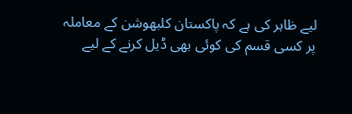لیے ظاہر کی ہے کہ پاکستان کلبھوشن کے معاملہ پر کسی قسم کی کوئی بھی ڈیل کرنے کے لیے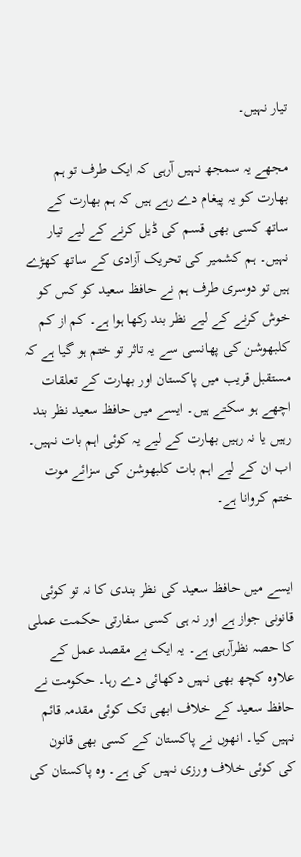تیار نہیں۔

مجھے یہ سمجھ نہیں آرہی کہ ایک طرف تو ہم بھارت کو یہ پیغام دے رہے ہیں کہ ہم بھارت کے ساتھ کسی بھی قسم کی ڈیل کرنے کے لیے تیار نہیں۔ ہم کشمیر کی تحریک آزادی کے ساتھ کھڑے ہیں تو دوسری طرف ہم نے حافظ سعید کو کس کو خوش کرنے کے لیے نظر بند رکھا ہوا ہے۔ کم از کم کلبھوشن کی پھانسی سے یہ تاثر تو ختم ہو گیا ہے کہ مستقبل قریب میں پاکستان اور بھارت کے تعلقات اچھے ہو سکتے ہیں۔ ایسے میں حافظ سعید نظر بند رہیں یا نہ رہیں بھارت کے لیے یہ کوئی اہم بات نہیں۔ اب ان کے لیے اہم بات کلبھوشن کی سزائے موت ختم کروانا ہے۔


ایسے میں حافظ سعید کی نظر بندی کا نہ تو کوئی قانونی جواز ہے اور نہ ہی کسی سفارتی حکمت عملی کا حصہ نظرآرہی ہے۔ یہ ایک بے مقصد عمل کے علاوہ کچھ بھی نہیں دکھائی دے رہا۔ حکومت نے حافظ سعید کے خلاف ابھی تک کوئی مقدمہ قائم نہیں کیا۔ انھوں نے پاکستان کے کسی بھی قانون کی کوئی خلاف ورزی نہیں کی ہے۔ وہ پاکستان کی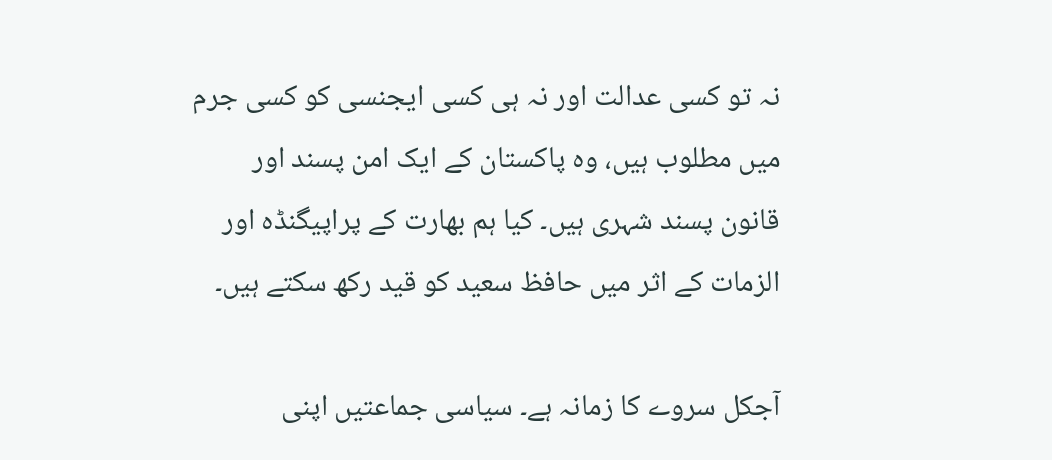نہ تو کسی عدالت اور نہ ہی کسی ایجنسی کو کسی جرم میں مطلوب ہیں، وہ پاکستان کے ایک امن پسند اور قانون پسند شہری ہیں۔ کیا ہم بھارت کے پراپیگنڈہ اور الزمات کے اثر میں حافظ سعید کو قید رکھ سکتے ہیں۔

آجکل سروے کا زمانہ ہے۔ سیاسی جماعتیں اپنی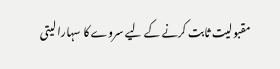مقبولیت ثابت کرنے کے لیے سروے کا سہارا لیتی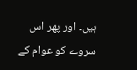ہیں۔ اور پھر اس سروے کو عوام کے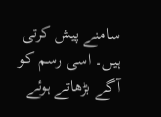سامنے پیش کرتی ہیں۔ اسی رسم کو آگے بڑھاتے ہوئے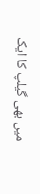میں بھی گیلپ کا ایک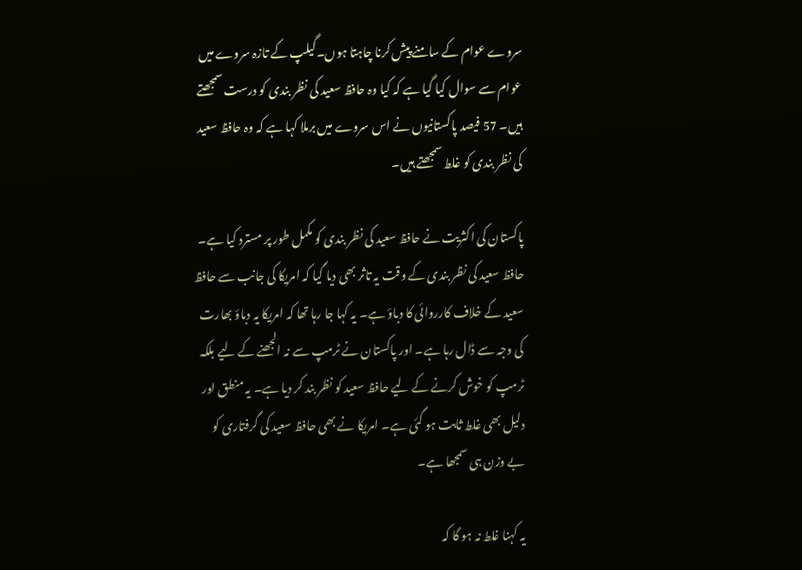سروے عوام کے سامنے پیش کرنا چاہتا ہوں۔گیلپ کے تازہ سروے میں عوام سے سوال کیا گیا ہے کہ کیا وہ حافظ سعید کی نظر بندی کو درست سمجھتے ہیں۔ 57 فیصد پاکستانیوں نے اس سروے میں برملا کہا ہے کہ وہ حافظ سعید کی نظر بندی کو غلط سمجھتے ہیں۔

پاکستان کی اکثریت نے حافظ سعید کی نظر بندی کو مکمل طور پر مسترد کیا ہے۔ حافظ سعید کی نظر بندی کے وقت یہ تاثر بھی دیا گیا کہ امریکا کی جانب سے حافظ سعید کے خلاف کارروائی کا دباؤ ہے۔ یہ کہا جا رہا تھا کہ امریکا یہ دباؤ بھارت کی وجہ سے ڈال رہا ہے۔ اور پاکستان نے ٹرمپ سے نہ الجھنے کے لیے بلکہ ٹرمپ کو خوش کرنے کے لیے حافظ سعید کو نظر بند کر دیا ہے۔ یہ منطق اور دلیل بھی غلط ثابت ہو گئی ہے۔ امریکا نے بھی حافظ سعید کی گرفتاری کو بے وزن ہی سمجھا ہے۔

یہ کہنا غلط نہ ہو گا کہ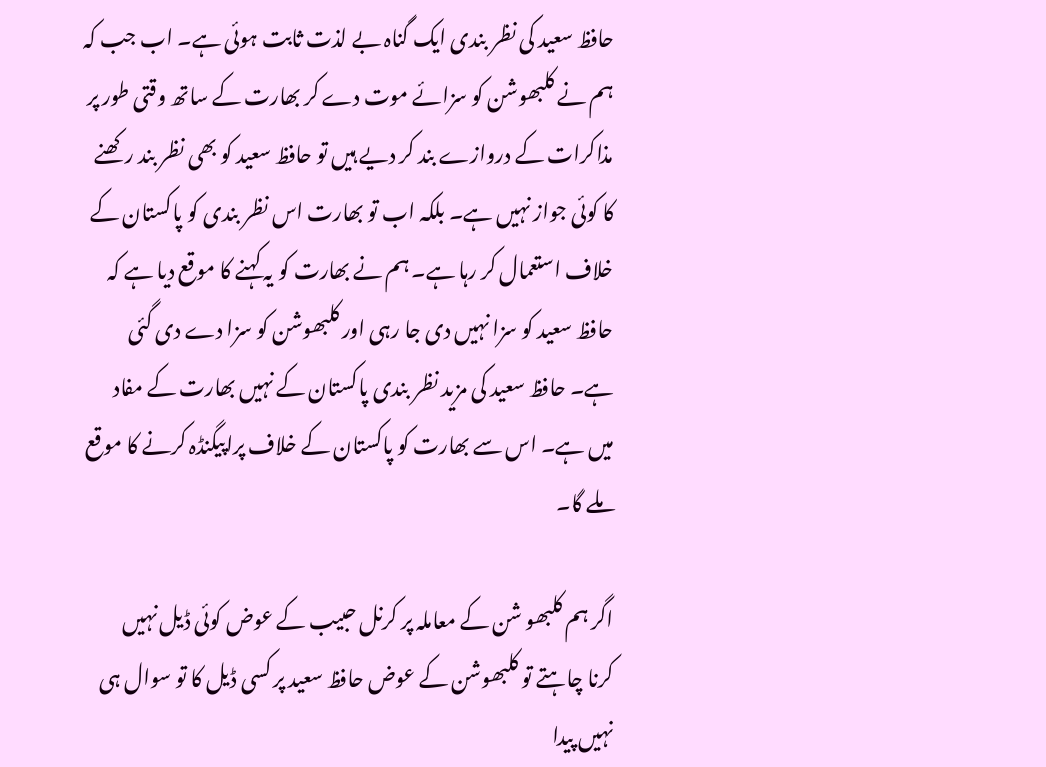حافظ سعید کی نظر بندی ایک گناہ بے لذت ثابت ہوئی ہے۔ اب جب کہ ہم نے کلبھوشن کو سزائے موت دے کر بھارت کے ساتھ وقتی طور پر مذاکرات کے دروازے بند کر دیے ہیں تو حافظ سعید کو بھی نظر بند رکھنے کا کوئی جواز نہیں ہے۔ بلکہ اب تو بھارت اس نظر بندی کو پاکستان کے خلاف استعمال کر رہا ہے۔ ہم نے بھارت کو یہ کہنے کا موقع دیا ہے کہ حافظ سعید کو سزا نہیں دی جا رہی اور کلبھوشن کو سزا دے دی گئی ہے۔ حافظ سعید کی مزید نظر بندی پاکستان کے نہیں بھارت کے مفاد میں ہے۔ اس سے بھارت کو پاکستان کے خلاف پراپیگنڈہ کرنے کا موقع ملے گا۔

اگر ہم کلبھو شن کے معاملہ پر کرنل حبیب کے عوض کوئی ڈیل نہیں کرنا چاہتے تو کلبھوشن کے عوض حافظ سعید پر کسی ڈیل کا تو سوال ہی نہیں پیدا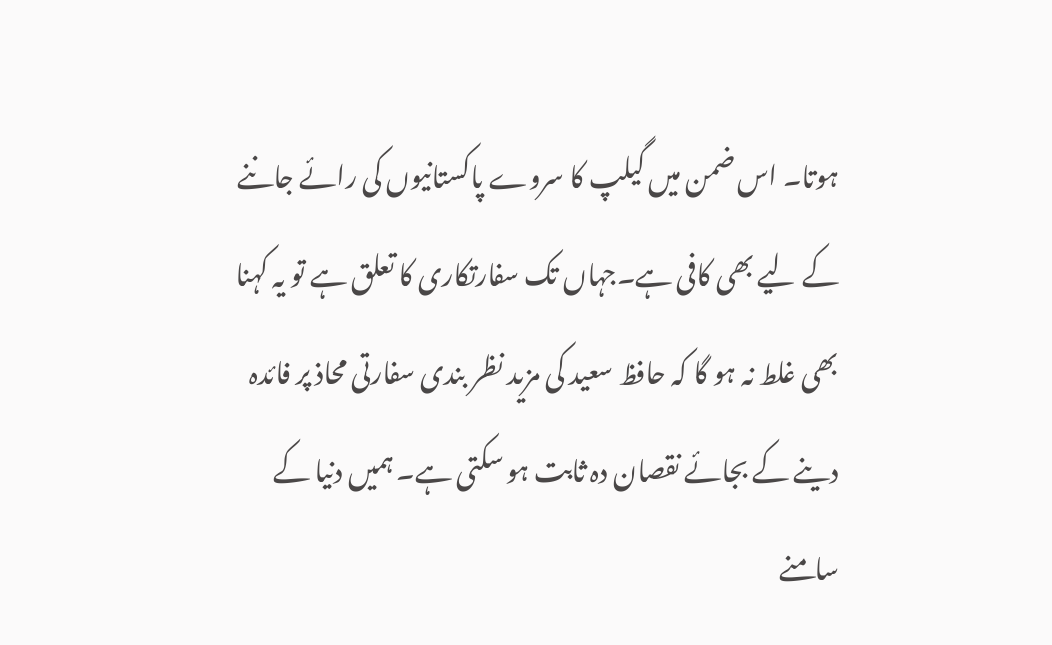ہوتا۔ اس ضمن میں گیلپ کا سروے پاکستانیوں کی رائے جاننے کے لیے بھی کافی ہے۔جہاں تک سفارتکاری کا تعلق ہے تو یہ کہنا بھی غلط نہ ہو گا کہ حافظ سعید کی مزید نظر بندی سفارتی محاذ پر فائدہ دینے کے بجائے نقصان دہ ثابت ہو سکتی ہے۔ ہمیں دنیا کے سامنے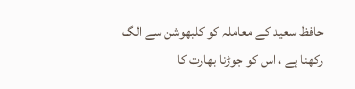حافظ سعید کے معاملہ کو کلبھوشن سے الگ رکھنا ہے ، اس کو جوڑنا بھارت کا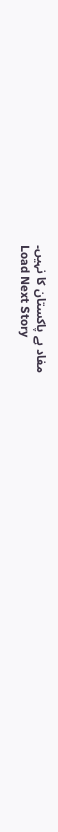مفاد ہے پاکستان کا نہیں۔
Load Next Story